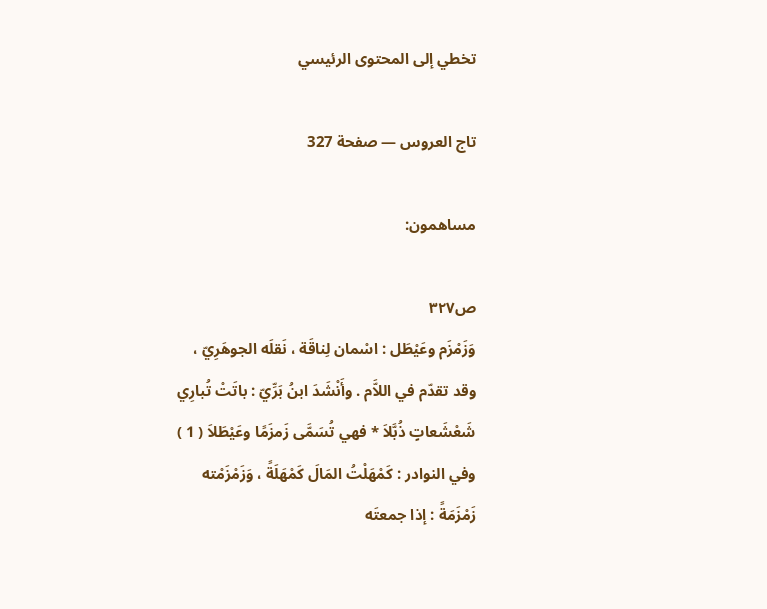تخطي إلى المحتوى الرئيسي

تاج العروس — صفحة 327

مساهمون:

ص٣٢٧
وَزَمْزَم وعَيْطَل : اسْمان لِناقَة ، نَقلَه الجوهَرِيّ ، وقد تقدّم في اللاَّم . وأَنْشَدَ ابنُ بَرِّيّ : باتَتْ تُبارِي شَعْشَعاتٍ ذُبَّلاَ * فهي تُسَمَّى زَمزَمًا وعَيْطَلاَ ( 1 ) وفي النوادر : كَمْهَلْتُ المَالَ كَمْهَلَةً ، وَزَمْزَمْته زَمْزَمَةً : إذا جمعتَه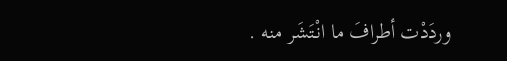وردَدْت أطرافَ ما انْتَشَر منه .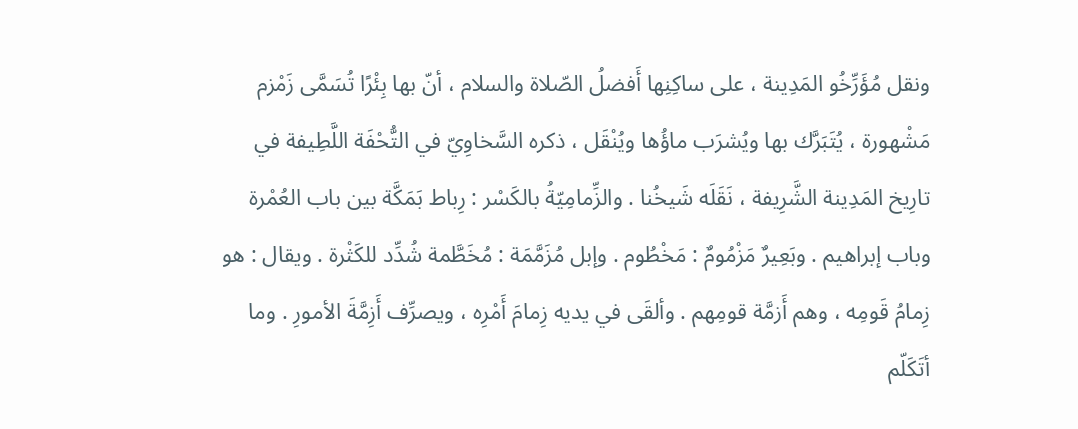ونقل مُؤَرِّخُو المَدِينة ، على ساكِنِها أَفضلُ الصّلاة والسلام ، أنّ بها بِئْرًا تُسَمَّى زَمْزم مَشْهورة ، يُتَبَرَّك بها ويُشرَب ماؤُها ويُنْقَل ، ذكره السَّخاوِيّ في التُّحْفَة اللَّطِيفة في تارِيخ المَدِينة الشَّرِيفة ، نَقَلَه شَيخُنا . والزِّمامِيّةُ بالكَسْر : رِباط بَمَكَّة بين باب العُمْرة وباب إبراهيم . وبَعِيرٌ مَزْمُومٌ : مَخْطُوم . وإبل مُزَمَّمَة : مُخَطَّمة شُدِّد للكَثْرة . ويقال : هو زِمامُ قَومِه ، وهم أَزمَّة قومِهم . وألقَى في يديه زِمامَ أَمْرِه ، ويصرِّف أَزِمَّةَ الأمورِ . وما أتَكَلّم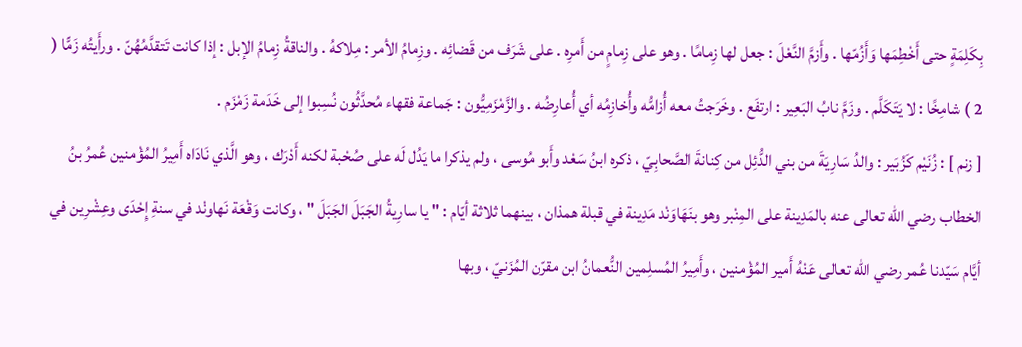بِكَلِمَةٍ حتى أَخْطِمَها وَأَزُمّها . وأَزمَّ النَّعْلَ : جعل لها زِمامًا . وهو على زِمامٍ من أَمرِه . على شَرَف من قَضائِه . وزِمامُ الأمر : مِلاكهُ . والناقةُ زِمامُ الإبل : إذا كانت تَتقدَّمُهُنّ . ورأَيتُه زَمًّا ( 2 ) شامِخًا : لا يَتَكَلَّم . وزَمَّ نابُ البَعِير : ارتفَع . وخَرَجتُ معه أُزامُّه وأُخازِمُه أي أُعارِضُه . والزَّمْزَمِيُّون : جَماعة فقهاء مُحدَّثُون نُسِبوا إلى خَدَمة زَمْزَم .
[ زنم ] : زُنَيْم كَزُبَير : والدُ سَارِيَةَ من بني الدُّئِل من كِنانةَ الصَّحابِيّ ، ذكره ابنُ سَعْد وأَبو مُوسى ، ولم يذكرا ما يَدُل لَه على صُحْبة لكنه أَدْرَك ، وهو الَّذي نَادَاه أَمِيرُ المُؤْمنين عُمرُ بنُ الخطاب رضي الله تعالى عنه بالمَدِينة على المِنْبر وهو بنَهَاوَنْد مَدِينة في قبلة همذان ، بينهما ثلاثة أيّام : " يا سارِيةُ الجَبَلَ الجَبَلَ " ، وكانت وَقْعَة نَهاونْد في سنةِ إِحْدَى وعِشْرِين في أيَّام سَيّدنا عُمر رضي الله تعالى عَنْهُ أَمير المُؤْمنين ، وأَمِيرُ المُسلِمين النُّعمانُ ابن مقرّن المُزَنيّ ، وبها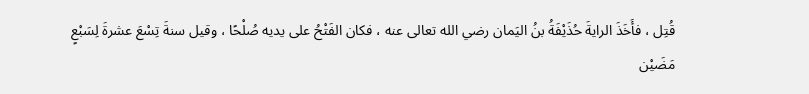قُتِل ، فأَخَذَ الرايةَ حُذَيْفَةُ بنُ اليَمان رضي الله تعالى عنه ، فكان الفَتْحُ على يديه صُلْحًا ، وقيل سنةَ تِسْعَ عشرةَ لِسَبْعٍ مَضَيْن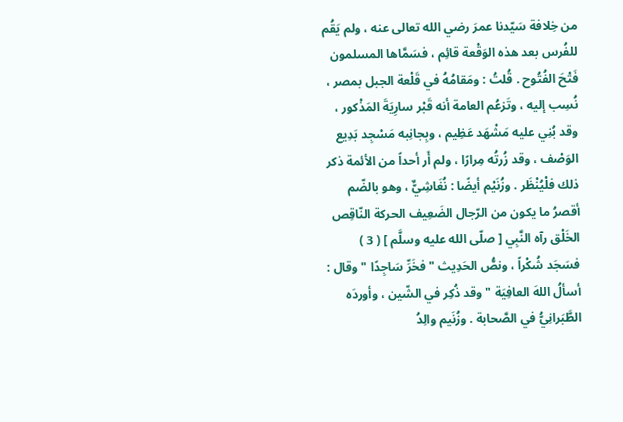من خِلافة سَيّدنا عمرَ رضي الله تعالى عنه ، ولم يَقُم للفُرس بعد هذه الوَقْعة قائِم ، فسَمَّاها المسلمون فَتْحَ الفُتُوح . قُلتُ : ومَقامُهُ في قَلْعة الجبل بمصر ، نُسِب إليه ، وتَزعُم العامة أنه قَبْر سارِيَةَ المَذْكور ، وقد بُنِي عليه مَشْهَد عَظِيم ، وبِجانِبه مَسْجِد بَدِيع الوَصْف ، وقد زُرتُه مِرارًا ، ولم أَر أحداً من الأئمة ذكر ذلك فلْيُنْظَر . وزُنَيْم أيضًا : نُغَاشِيٌّ ، وهو بالضّم أقصرُ ما يكون من الرّجال الضَعِيف الحركة النّاقِص الخَلْق رآه النَّبِي [ صلّى الله عليه وسلَّم ] ( 3 ) فسَجَد شُكْراً ، ونصُّ الحَدِيث " فخَرِّ سَاجِدًا " وقال : أسألُ اللهَ العافِيَة " وقد ذُكِر في الشّين ، وأوردَه الطَّبَرانِيُّ في الصَّحابة . وزُنَيم والِدُ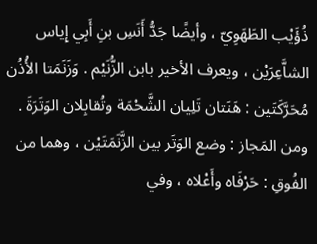ذُؤَيْب الطَهَوِيّ ، وأيضًا جَدُّ أَنَسِ بنِ أَبِي إِياس الشاَّعِرَيْن ، ويعرف الأخير بابن الزُّنَيْم . وَزَنَمَتا الأُذُن مُحَرَّكَتَين : هَنَتان تَلِيان الشَّحْمَة وتُقابِلان الوَتَرَةَ . ومن المَجاز : وضع الوَتَر بين الزَّنَمَتَيْن ، وهما من الفُوقِ : حَرْفَاه وأَعْلاه ، وفي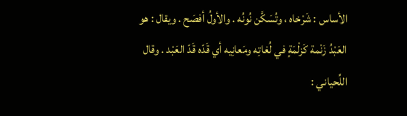الأساس : شَرْخاه ، وتُسَكَّن نُونُه . والأولُ أفصَح . ويقال : هو العَبْدُ زَنْمة كَزلْمَةٍ في لُغاتِه ومَعانِيه أي قَدّه قَدّ العَبْد . وقال اللِّحياني :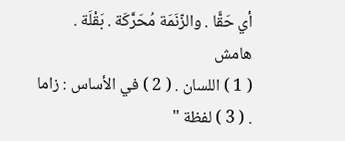أي حَقًّا . والزّنَمَة مُحَرَّكَة . بَقْلَة .
هامش
( 1 ) اللسان . ( 2 ) في الأساس : زاما . ( 3 ) لفظة "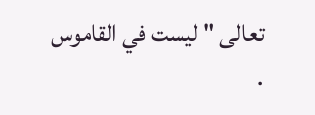تعالى " ليست في القاموس .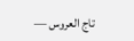تاج العروس —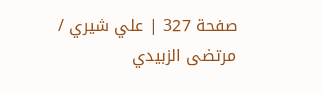صفحة 327 | علي شيري / مرتضى الزبيدي